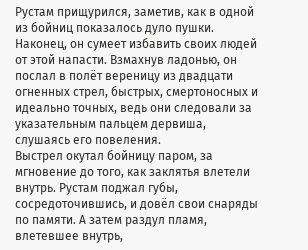Рустам прищурился, заметив, как в одной из бойниц показалось дуло пушки. Наконец, он сумеет избавить своих людей от этой напасти. Взмахнув ладонью, он послал в полёт вереницу из двадцати огненных стрел, быстрых, смертоносных и идеально точных, ведь они следовали за указательным пальцем дервиша, слушаясь его повеления.
Выстрел окутал бойницу паром, за мгновение до того, как заклятья влетели внутрь. Рустам поджал губы, сосредоточившись, и довёл свои снаряды по памяти. А затем раздул пламя, влетевшее внутрь,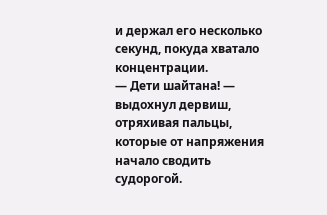и держал его несколько секунд, покуда хватало концентрации.
— Дети шайтана! — выдохнул дервиш, отряхивая пальцы, которые от напряжения начало сводить судорогой.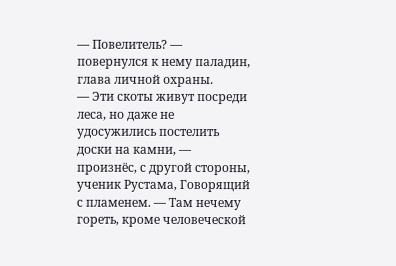— Повелитель? — повернулся к нему паладин, глава личной охраны.
— Эти скоты живут посреди леса, но даже не удосужились постелить доски на камни, — произнёс, с другой стороны, ученик Рустама, Говорящий с пламенем. — Там нечему гореть, кроме человеческой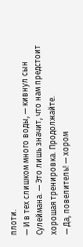плоти.
— И в тех слишком много воды, — кивнул сын Сулеймана. — Это лишь значит, что нам предстоит хорошая тренировка. Продолжайте.
— Да, повелитель! — хором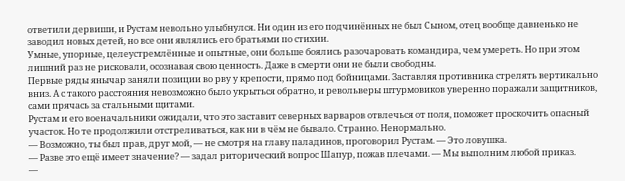ответили дервиши, и Рустам невольно улыбнулся. Ни один из его подчинённых не был Сыном, отец вообще давненько не заводил новых детей, но все они являлись его братьями по стихии.
Умные, упорные, целеустремлённые и опытные, они больше боялись разочаровать командира, чем умереть. Но при этом лишний раз не рисковали, осознавая свою ценность. Даже в смерти они не были свободны.
Первые ряды янычар заняли позиции во рву у крепости, прямо под бойницами. Заставляя противника стрелять вертикально вниз. А с такого расстояния невозможно было укрыться обратно, и револьверы штурмовиков уверенно поражали защитников, сами прячась за стальными щитами.
Рустам и его военачальники ожидали, что это заставит северных варваров отвлечься от поля, поможет проскочить опасный участок. Но те продолжили отстреливаться, как ни в чём не бывало. Странно. Ненормально.
— Возможно, ты был прав, друг мой, — не смотря на главу паладинов, проговорил Рустам. — Это ловушка.
— Разве это ещё имеет значение? — задал риторический вопрос Шапур, пожав плечами. — Мы выполним любой приказ.
—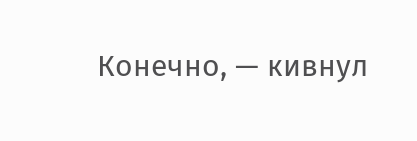Конечно, — кивнул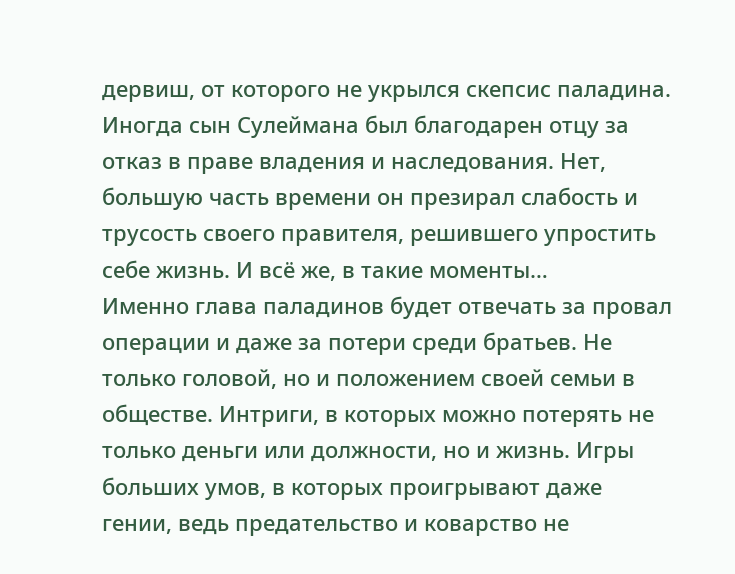дервиш, от которого не укрылся скепсис паладина. Иногда сын Сулеймана был благодарен отцу за отказ в праве владения и наследования. Нет, большую часть времени он презирал слабость и трусость своего правителя, решившего упростить себе жизнь. И всё же, в такие моменты…
Именно глава паладинов будет отвечать за провал операции и даже за потери среди братьев. Не только головой, но и положением своей семьи в обществе. Интриги, в которых можно потерять не только деньги или должности, но и жизнь. Игры больших умов, в которых проигрывают даже гении, ведь предательство и коварство не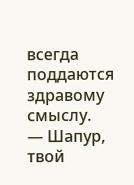всегда поддаются здравому смыслу.
— Шапур, твой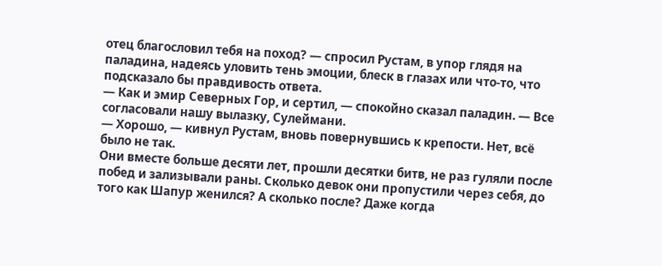отец благословил тебя на поход? — спросил Рустам, в упор глядя на паладина, надеясь уловить тень эмоции, блеск в глазах или что-то, что подсказало бы правдивость ответа.
— Как и эмир Северных Гор, и сертил, — спокойно сказал паладин. — Все согласовали нашу вылазку, Сулеймани.
— Хорошо, — кивнул Рустам, вновь повернувшись к крепости. Нет, всё было не так.
Они вместе больше десяти лет, прошли десятки битв, не раз гуляли после побед и зализывали раны. Сколько девок они пропустили через себя, до того как Шапур женился? А сколько после? Даже когда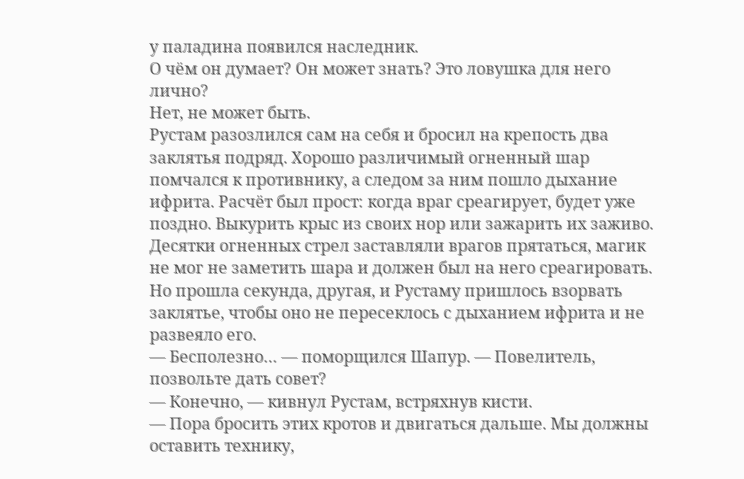у паладина появился наследник.
О чём он думает? Он может знать? Это ловушка для него лично?
Нет, не может быть.
Рустам разозлился сам на себя и бросил на крепость два заклятья подряд. Хорошо различимый огненный шар помчался к противнику, а следом за ним пошло дыхание ифрита. Расчёт был прост: когда враг среагирует, будет уже поздно. Выкурить крыс из своих нор или зажарить их заживо.
Десятки огненных стрел заставляли врагов прятаться, магик не мог не заметить шара и должен был на него среагировать. Но прошла секунда, другая, и Рустаму пришлось взорвать заклятье, чтобы оно не пересеклось с дыханием ифрита и не развеяло его.
— Бесполезно… — поморщился Шапур. — Повелитель, позвольте дать совет?
— Конечно, — кивнул Рустам, встряхнув кисти.
— Пора бросить этих кротов и двигаться дальше. Мы должны оставить технику,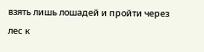взять лишь лошадей и пройти через лес к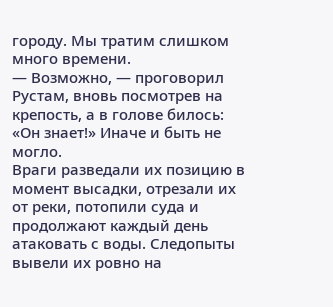городу. Мы тратим слишком много времени.
— Возможно, — проговорил Рустам, вновь посмотрев на крепость, а в голове билось: «Он знает!» Иначе и быть не могло.
Враги разведали их позицию в момент высадки, отрезали их от реки, потопили суда и продолжают каждый день атаковать с воды. Следопыты вывели их ровно на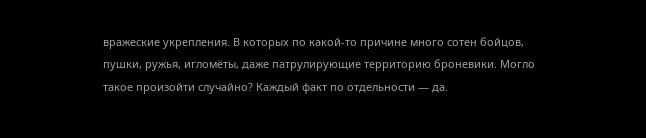вражеские укрепления. В которых по какой-то причине много сотен бойцов, пушки, ружья, игломёты, даже патрулирующие территорию броневики. Могло такое произойти случайно? Каждый факт по отдельности — да.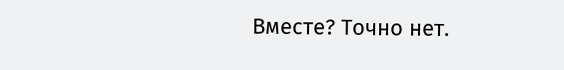Вместе? Точно нет.